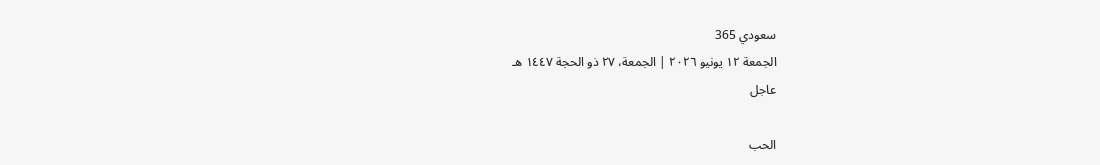سعودي 365
الجمعة ١٢ يونيو ٢٠٢٦ | الجمعة، ٢٧ ذو الحجة ١٤٤٧ هـ
عاجل

الحب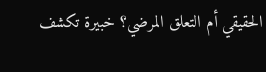الحقيقي أم التعلق المرضي؟ خبيرة تكشف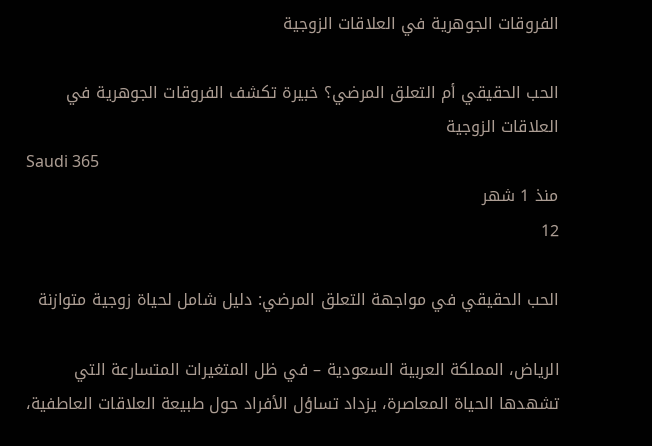الفروقات الجوهرية في العلاقات الزوجية

الحب الحقيقي أم التعلق المرضي؟ خبيرة تكشف الفروقات الجوهرية في العلاقات الزوجية
Saudi 365
منذ 1 شهر
12

الحب الحقيقي في مواجهة التعلق المرضي: دليل شامل لحياة زوجية متوازنة

الرياض، المملكة العربية السعودية – في ظل المتغيرات المتسارعة التي تشهدها الحياة المعاصرة، يزداد تساؤل الأفراد حول طبيعة العلاقات العاطفية،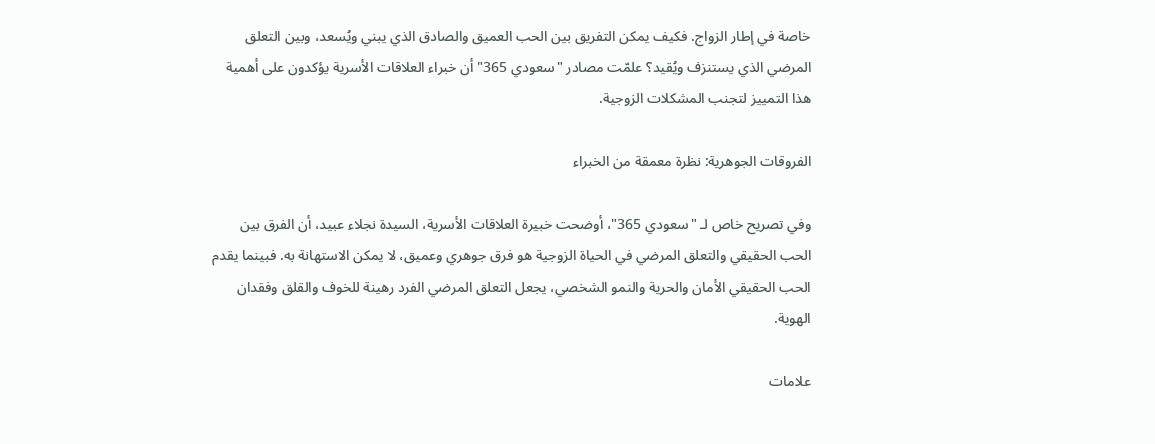خاصة في إطار الزواج. فكيف يمكن التفريق بين الحب العميق والصادق الذي يبني ويُسعد، وبين التعلق المرضي الذي يستنزف ويُقيد؟ علمّت مصادر "سعودي 365" أن خبراء العلاقات الأسرية يؤكدون على أهمية هذا التمييز لتجنب المشكلات الزوجية.

الفروقات الجوهرية: نظرة معمقة من الخبراء

وفي تصريح خاص لـ "سعودي 365"، أوضحت خبيرة العلاقات الأسرية، السيدة نجلاء عبيد، أن الفرق بين الحب الحقيقي والتعلق المرضي في الحياة الزوجية هو فرق جوهري وعميق، لا يمكن الاستهانة به. فبينما يقدم الحب الحقيقي الأمان والحرية والنمو الشخصي، يجعل التعلق المرضي الفرد رهينة للخوف والقلق وفقدان الهوية.

علامات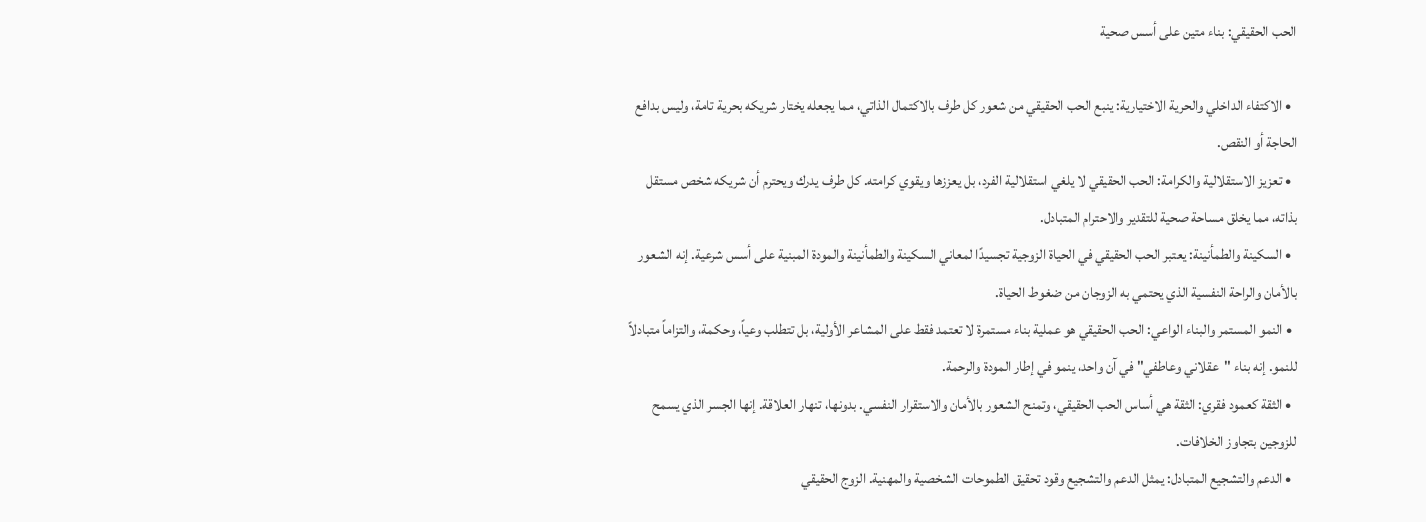الحب الحقيقي: بناء متين على أسس صحية

  • الاكتفاء الداخلي والحرية الاختيارية: ينبع الحب الحقيقي من شعور كل طرف بالاكتمال الذاتي، مما يجعله يختار شريكه بحرية تامة، وليس بدافع الحاجة أو النقص.
  • تعزيز الاستقلالية والكرامة: الحب الحقيقي لا يلغي استقلالية الفرد، بل يعززها ويقوي كرامته. كل طرف يدرك ويحترم أن شريكه شخص مستقل بذاته، مما يخلق مساحة صحية للتقدير والاحترام المتبادل.
  • السكينة والطمأنينة: يعتبر الحب الحقيقي في الحياة الزوجية تجسيدًا لمعاني السكينة والطمأنينة والمودة المبنية على أسس شرعية. إنه الشعور بالأمان والراحة النفسية الذي يحتمي به الزوجان من ضغوط الحياة.
  • النمو المستمر والبناء الواعي: الحب الحقيقي هو عملية بناء مستمرة لا تعتمد فقط على المشاعر الأولية، بل تتطلب وعياً، وحكمة، والتزاماً متبادلاً للنمو. إنه بناء "عقلاني وعاطفي" في آن واحد، ينمو في إطار المودة والرحمة.
  • الثقة كعمود فقري: الثقة هي أساس الحب الحقيقي، وتمنح الشعور بالأمان والاستقرار النفسي. بدونها، تنهار العلاقة. إنها الجسر الذي يسمح للزوجين بتجاوز الخلافات.
  • الدعم والتشجيع المتبادل: يمثل الدعم والتشجيع وقود تحقيق الطموحات الشخصية والمهنية. الزوج الحقيقي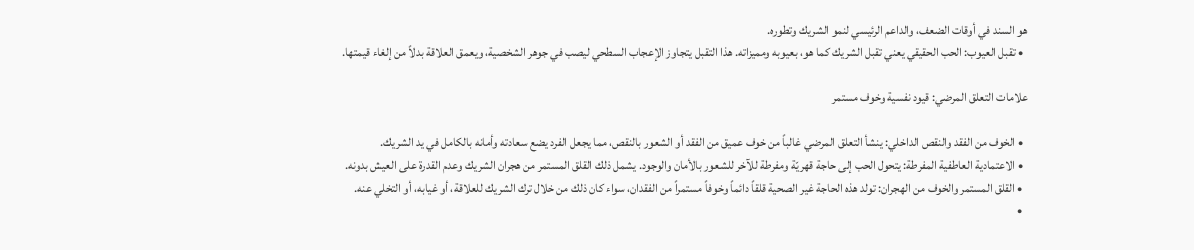هو السند في أوقات الضعف، والداعم الرئيسي لنمو الشريك وتطوره.
  • تقبل العيوب: الحب الحقيقي يعني تقبل الشريك كما هو، بعيوبه ومميزاته. هذا التقبل يتجاوز الإعجاب السطحي ليصب في جوهر الشخصية، ويعمق العلاقة بدلاً من إلغاء قيمتها.

علامات التعلق المرضي: قيود نفسية وخوف مستمر

  • الخوف من الفقد والنقص الداخلي: ينشأ التعلق المرضي غالباً من خوف عميق من الفقد أو الشعور بالنقص، مما يجعل الفرد يضع سعادته وأمانه بالكامل في يد الشريك.
  • الاعتمادية العاطفية المفرطة: يتحول الحب إلى حاجة قهريّة ومفرطة للآخر للشعور بالأمان والوجود. يشمل ذلك القلق المستمر من هجران الشريك وعدم القدرة على العيش بدونه.
  • القلق المستمر والخوف من الهجران: تولد هذه الحاجة غير الصحية قلقاً دائماً وخوفاً مستمراً من الفقدان، سواء كان ذلك من خلال ترك الشريك للعلاقة، أو غيابه، أو التخلي عنه.
  •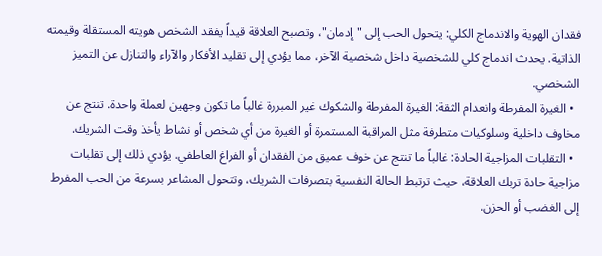فقدان الهوية والاندماج الكلي: يتحول الحب إلى "إدمان"، وتصبح العلاقة قيداً يفقد الشخص هويته المستقلة وقيمته الذاتية. يحدث اندماج كلي للشخصية داخل شخصية الآخر، مما يؤدي إلى تقليد الأفكار والآراء والتنازل عن التميز الشخصي.
  • الغيرة المفرطة وانعدام الثقة: الغيرة المفرطة والشكوك غير المبررة غالباً ما تكون وجهين لعملة واحدة. تنتج عن مخاوف داخلية وسلوكيات متطرفة مثل المراقبة المستمرة أو الغيرة من أي شخص أو نشاط يأخذ وقت الشريك.
  • التقلبات المزاجية الحادة: غالباً ما تنتج عن خوف عميق من الفقدان أو الفراغ العاطفي. يؤدي ذلك إلى تقلبات مزاجية حادة تربك العلاقة، حيث ترتبط الحالة النفسية بتصرفات الشريك، وتتحول المشاعر بسرعة من الحب المفرط إلى الغضب أو الحزن.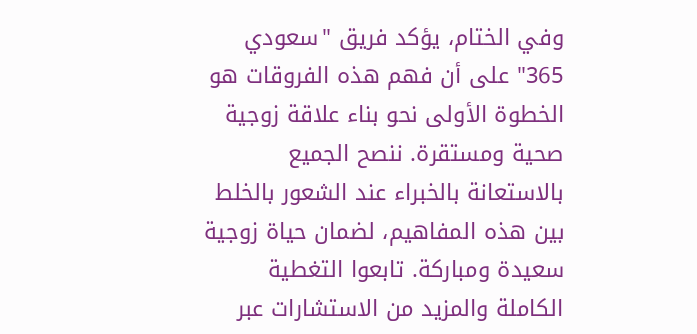وفي الختام، يؤكد فريق "سعودي 365" على أن فهم هذه الفروقات هو الخطوة الأولى نحو بناء علاقة زوجية صحية ومستقرة. ننصح الجميع بالاستعانة بالخبراء عند الشعور بالخلط بين هذه المفاهيم، لضمان حياة زوجية سعيدة ومباركة. تابعوا التغطية الكاملة والمزيد من الاستشارات عبر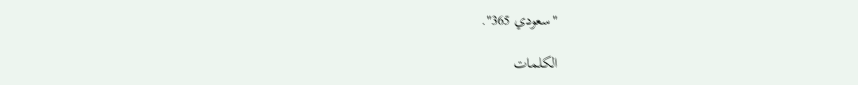"سعودي 365".

الكلمات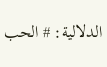الدلالية: # الحب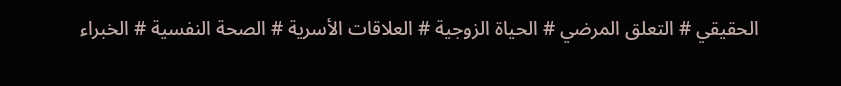الحقيقي # التعلق المرضي # الحياة الزوجية # العلاقات الأسرية # الصحة النفسية # الخبراء